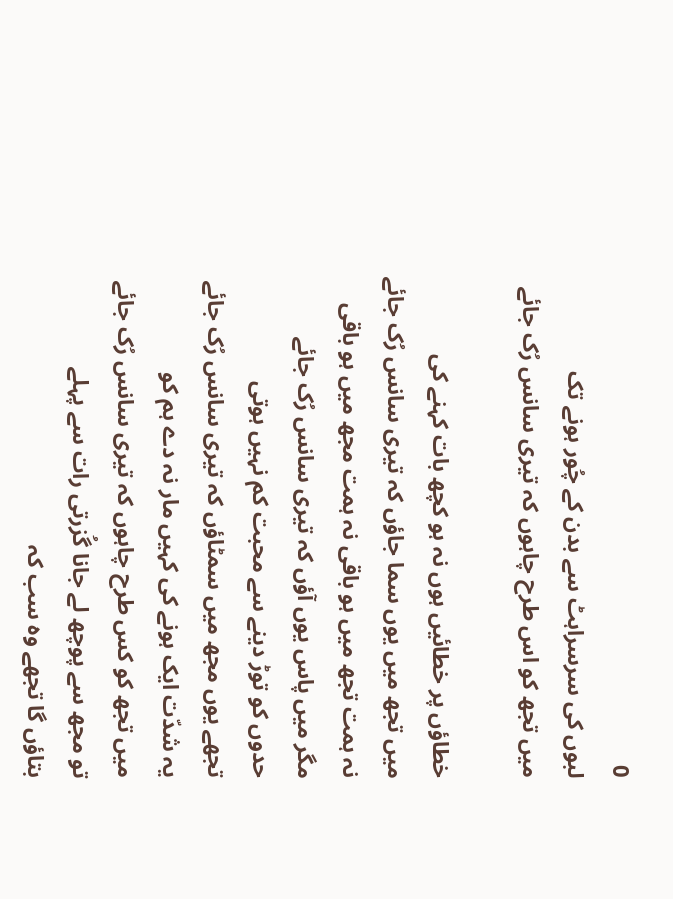0
لبوں کی سرسراہٹ سے بدن کے چُور ہونے تک
میں تجھ کو اس طرح چاہوں کہ تیری سانس رُک جائے

خطاؤں پر خطائیں ہوں نہ ہو کچھ بات کہنے کی
میں تجھ میں یوں سما جاؤں کہ تیری سانس رُک جائے
نہ ہمت تجھ میں ہو باقی نہ ہمت مجھ میں ہو باقی
مگر میں پاس یوں آؤں کہ تیری سانس رُک جائے
حدوں کو توڑ دینے سے محبت کم نہیں ہوتی
تجھے یوں مجھ میں سمٹاؤں کہ تیری سانس رُک جائے
یہ شدّت ایک ہونے کی کہیں مار نہ دے ہم کو
میں تجھ کو کس طرح چاہوں کہ تیری سانس رُک جائے
تو مجھ سے پوچھ لے جانا گُزرتی رات سے پہلے
بتاؤں گا تجھے وہ سب کہ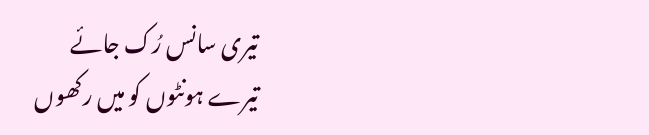تیری سانس رُک جائے
تیرے ہونٹوں کو میں رکھوں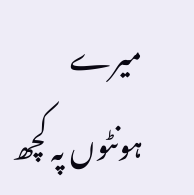میرے ہونٹوں پہ کچھ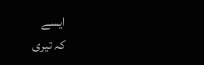ایسے
کہ تیری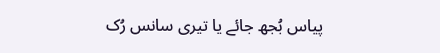پیاس بُجھ جائے یا تیری سانس رُک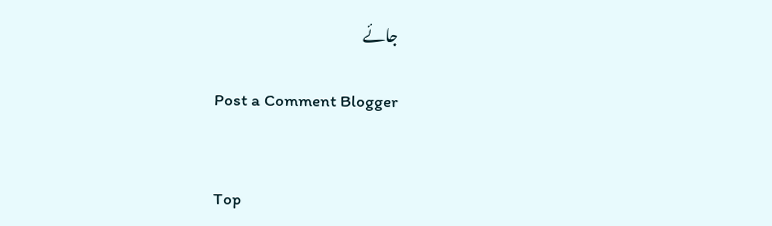جائے

Post a Comment Blogger


Top